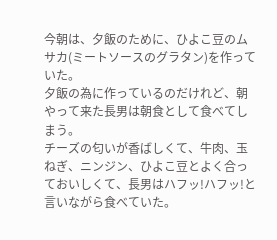今朝は、夕飯のために、ひよこ豆のムサカ(ミートソースのグラタン)を作っていた。
夕飯の為に作っているのだけれど、朝やって来た長男は朝食として食べてしまう。
チーズの匂いが香ばしくて、牛肉、玉ねぎ、ニンジン、ひよこ豆とよく合っておいしくて、長男はハフッ!ハフッ!と言いながら食べていた。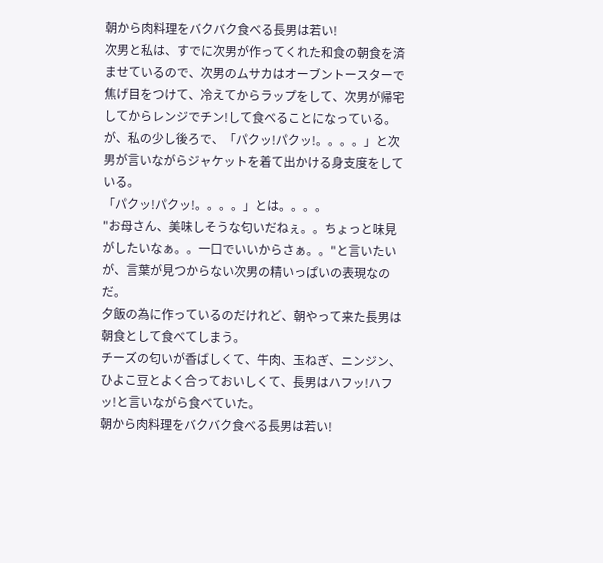朝から肉料理をバクバク食べる長男は若い!
次男と私は、すでに次男が作ってくれた和食の朝食を済ませているので、次男のムサカはオーブントースターで焦げ目をつけて、冷えてからラップをして、次男が帰宅してからレンジでチン!して食べることになっている。
が、私の少し後ろで、「パクッ!パクッ!。。。。」と次男が言いながらジャケットを着て出かける身支度をしている。
「パクッ!パクッ!。。。。」とは。。。。
"お母さん、美味しそうな匂いだねぇ。。ちょっと味見がしたいなぁ。。一口でいいからさぁ。。"と言いたいが、言葉が見つからない次男の精いっぱいの表現なのだ。
夕飯の為に作っているのだけれど、朝やって来た長男は朝食として食べてしまう。
チーズの匂いが香ばしくて、牛肉、玉ねぎ、ニンジン、ひよこ豆とよく合っておいしくて、長男はハフッ!ハフッ!と言いながら食べていた。
朝から肉料理をバクバク食べる長男は若い!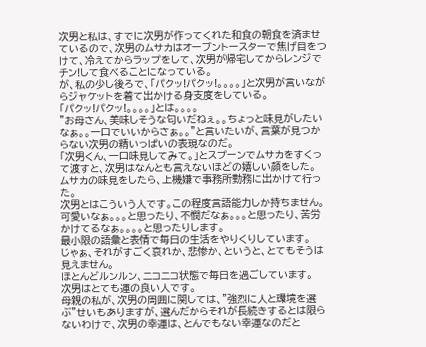次男と私は、すでに次男が作ってくれた和食の朝食を済ませているので、次男のムサカはオーブントースターで焦げ目をつけて、冷えてからラップをして、次男が帰宅してからレンジでチン!して食べることになっている。
が、私の少し後ろで、「パクッ!パクッ!。。。。」と次男が言いながらジャケットを着て出かける身支度をしている。
「パクッ!パクッ!。。。。」とは。。。。
"お母さん、美味しそうな匂いだねぇ。。ちょっと味見がしたいなぁ。。一口でいいからさぁ。。"と言いたいが、言葉が見つからない次男の精いっぱいの表現なのだ。
「次男くん、一口味見してみて。」とスプーンでムサカをすくって渡すと、次男はなんとも言えないほどの嬉しい顏をした。
ムサカの味見をしたら、上機嫌で事務所勤務に出かけて行った。
次男とはこういう人です。この程度言語能力しか持ちません。
可愛いなぁ。。。と思ったり、不憫だなぁ。。。と思ったり、苦労かけてるなぁ。。。。と思ったりします。
最小限の語彙と表情で毎日の生活をやりくりしています。
じゃぁ、それがすごく哀れか、悲惨か、というと、とてもそうは見えません。
ほとんどルンルン、ニコニコ状態で毎日を過ごしています。
次男はとても運の良い人です。
母親の私が、次男の周囲に関しては、"強烈に人と環境を選ぶ"せいもありますが、選んだからそれが長続きするとは限らないわけで、次男の幸運は、とんでもない幸運なのだと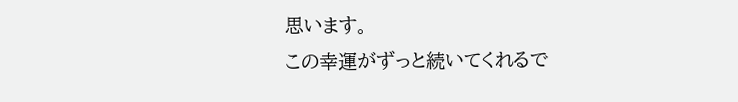思います。
この幸運がずっと続いてくれるで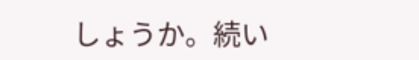しょうか。続い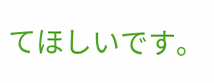てほしいです。